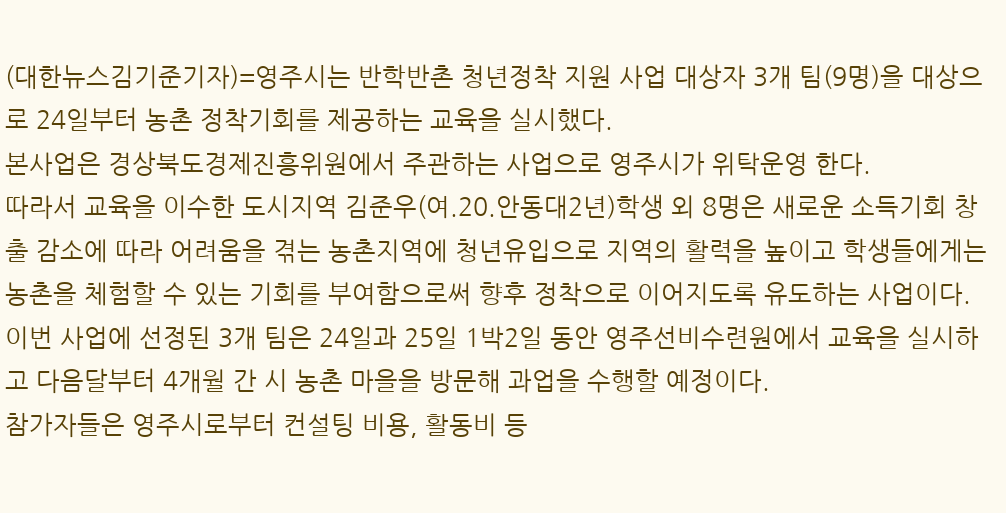(대한뉴스김기준기자)=영주시는 반학반촌 청년정착 지원 사업 대상자 3개 팀(9명)을 대상으로 24일부터 농촌 정착기회를 제공하는 교육을 실시했다.
본사업은 경상북도경제진흥위원에서 주관하는 사업으로 영주시가 위탁운영 한다.
따라서 교육을 이수한 도시지역 김준우(여.20.안동대2년)학생 외 8명은 새로운 소득기회 창출 감소에 따라 어려움을 겪는 농촌지역에 청년유입으로 지역의 활력을 높이고 학생들에게는 농촌을 체험할 수 있는 기회를 부여함으로써 향후 정착으로 이어지도록 유도하는 사업이다.
이번 사업에 선정된 3개 팀은 24일과 25일 1박2일 동안 영주선비수련원에서 교육을 실시하고 다음달부터 4개월 간 시 농촌 마을을 방문해 과업을 수행할 예정이다.
참가자들은 영주시로부터 컨설팅 비용, 활동비 등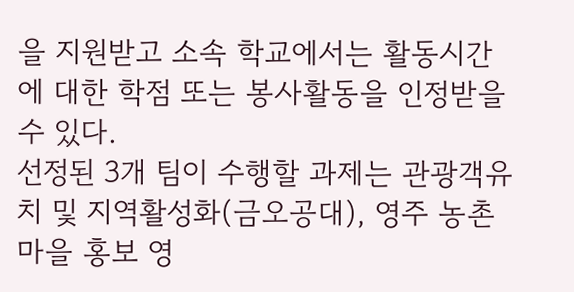을 지원받고 소속 학교에서는 활동시간에 대한 학점 또는 봉사활동을 인정받을 수 있다.
선정된 3개 팀이 수행할 과제는 관광객유치 및 지역활성화(금오공대), 영주 농촌마을 홍보 영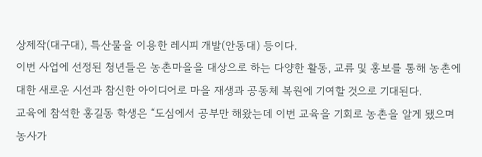상제작(대구대), 특산물을 이용한 레시피 개발(안동대) 등이다.
이번 사업에 선정된 청년들은 농촌마을을 대상으로 하는 다양한 활동, 교류 및 홍보를 통해 농촌에 대한 새로운 시선과 참신한 아이디어로 마을 재생과 공동체 복원에 기여할 것으로 기대된다.
교육에 참석한 홍길동 학생은 “도심에서 공부만 해왔는데 이번 교육을 기회로 농촌을 알게 됐으며 농사가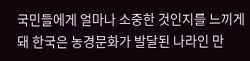국민들에게 얼마나 소중한 것인지를 느끼게 돼 한국은 농경문화가 발달된 나라인 만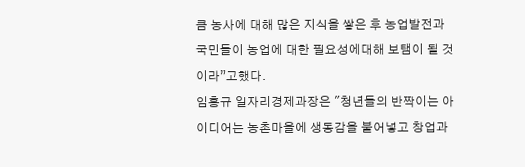큼 농사에 대해 많은 지식을 쌓은 후 농업발전과 국민들이 농업에 대한 필요성에대해 보탬이 될 것이라”고했다.
임흥규 일자리경제과장은 "청년들의 반짝이는 아이디어는 농촌마을에 생동감을 불어넣고 창업과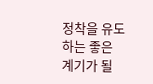정착을 유도하는 좋은 계기가 될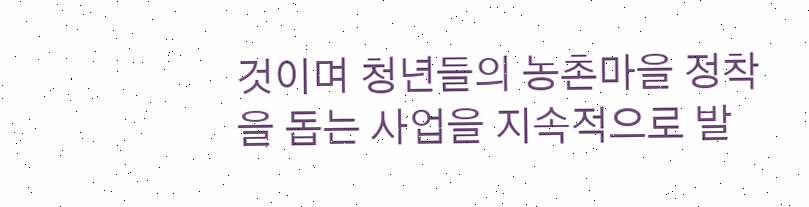것이며 청년들의 농촌마을 정착을 돕는 사업을 지속적으로 발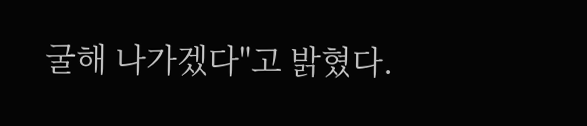굴해 나가겠다"고 밝혔다.